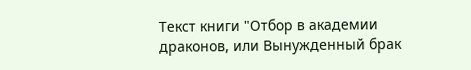Текст книги "Отбор в академии драконов, или Вынужденный брак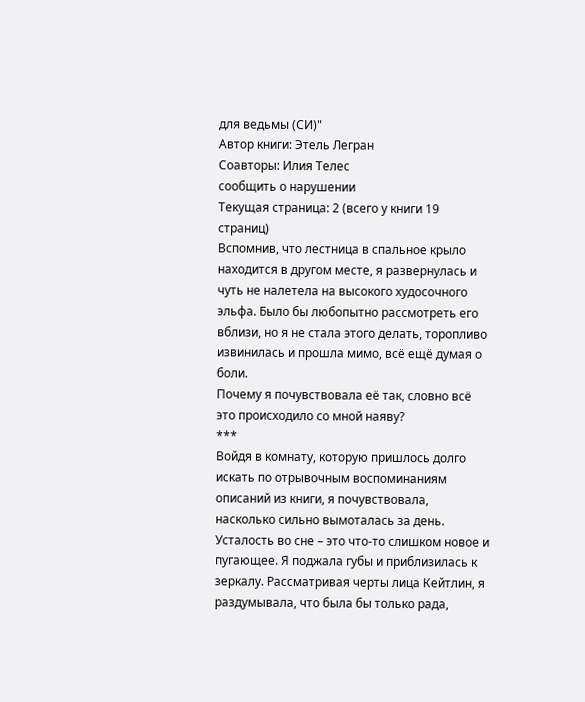для ведьмы (СИ)"
Автор книги: Этель Легран
Соавторы: Илия Телес
сообщить о нарушении
Текущая страница: 2 (всего у книги 19 страниц)
Вспомнив, что лестница в спальное крыло находится в другом месте, я развернулась и чуть не налетела на высокого худосочного эльфа. Было бы любопытно рассмотреть его вблизи, но я не стала этого делать, торопливо извинилась и прошла мимо, всё ещё думая о боли.
Почему я почувствовала её так, словно всё это происходило со мной наяву?
***
Войдя в комнату, которую пришлось долго искать по отрывочным воспоминаниям описаний из книги, я почувствовала, насколько сильно вымоталась за день. Усталость во сне – это что-то слишком новое и пугающее. Я поджала губы и приблизилась к зеркалу. Рассматривая черты лица Кейтлин, я раздумывала, что была бы только рада,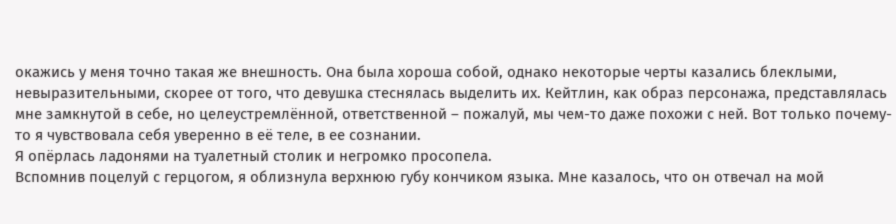окажись у меня точно такая же внешность. Она была хороша собой, однако некоторые черты казались блеклыми, невыразительными, скорее от того, что девушка стеснялась выделить их. Кейтлин, как образ персонажа, представлялась мне замкнутой в себе, но целеустремлённой, ответственной – пожалуй, мы чем-то даже похожи с ней. Вот только почему-то я чувствовала себя уверенно в её теле, в ее сознании.
Я опёрлась ладонями на туалетный столик и негромко просопела.
Вспомнив поцелуй с герцогом, я облизнула верхнюю губу кончиком языка. Мне казалось, что он отвечал на мой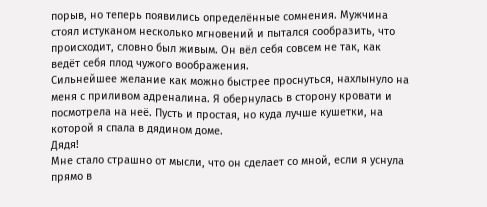порыв, но теперь появились определённые сомнения. Мужчина стоял истуканом несколько мгновений и пытался сообразить, что происходит, словно был живым. Он вёл себя совсем не так, как ведёт себя плод чужого воображения.
Сильнейшее желание как можно быстрее проснуться, нахлынуло на меня с приливом адреналина. Я обернулась в сторону кровати и посмотрела на неё. Пусть и простая, но куда лучше кушетки, на которой я спала в дядином доме.
Дядя!
Мне стало страшно от мысли, что он сделает со мной, если я уснула прямо в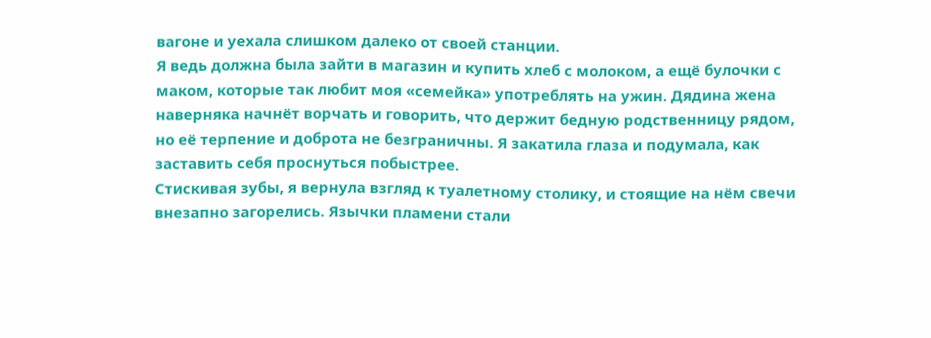вагоне и уехала слишком далеко от своей станции.
Я ведь должна была зайти в магазин и купить хлеб с молоком, а ещё булочки с маком, которые так любит моя «семейка» употреблять на ужин. Дядина жена наверняка начнёт ворчать и говорить, что держит бедную родственницу рядом, но её терпение и доброта не безграничны. Я закатила глаза и подумала, как заставить себя проснуться побыстрее.
Стискивая зубы, я вернула взгляд к туалетному столику, и стоящие на нём свечи внезапно загорелись. Язычки пламени стали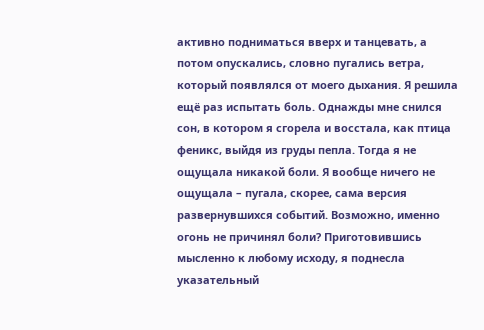активно подниматься вверх и танцевать, а потом опускались, словно пугались ветра, который появлялся от моего дыхания. Я решила ещё раз испытать боль. Однажды мне снился сон, в котором я сгорела и восстала, как птица феникс, выйдя из груды пепла. Тогда я не ощущала никакой боли. Я вообще ничего не ощущала – пугала, скорее, сама версия развернувшихся событий. Возможно, именно огонь не причинял боли? Приготовившись мысленно к любому исходу, я поднесла указательный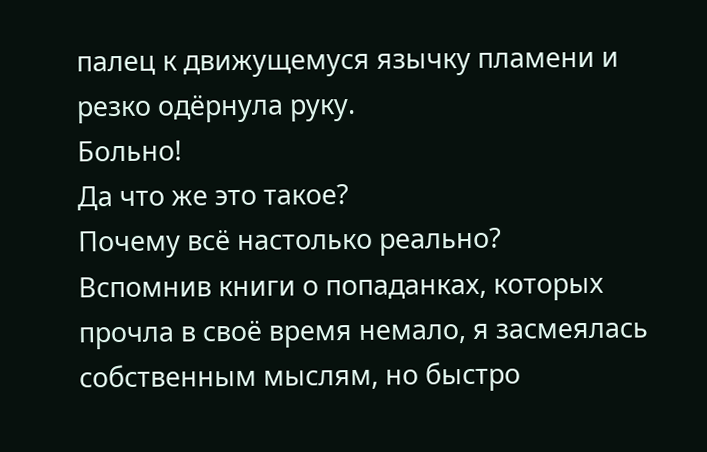палец к движущемуся язычку пламени и резко одёрнула руку.
Больно!
Да что же это такое?
Почему всё настолько реально?
Вспомнив книги о попаданках, которых прочла в своё время немало, я засмеялась собственным мыслям, но быстро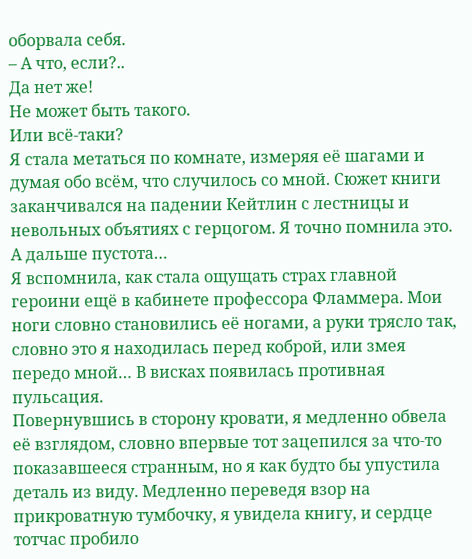оборвала себя.
– А что, если?..
Да нет же!
Не может быть такого.
Или всё-таки?
Я стала метаться по комнате, измеряя её шагами и думая обо всём, что случилось со мной. Сюжет книги заканчивался на падении Кейтлин с лестницы и невольных объятиях с герцогом. Я точно помнила это.
А дальше пустота…
Я вспомнила, как стала ощущать страх главной героини ещё в кабинете профессора Фламмера. Мои ноги словно становились её ногами, а руки трясло так, словно это я находилась перед коброй, или змея передо мной… В висках появилась противная пульсация.
Повернувшись в сторону кровати, я медленно обвела её взглядом, словно впервые тот зацепился за что-то показавшееся странным, но я как будто бы упустила деталь из виду. Медленно переведя взор на прикроватную тумбочку, я увидела книгу, и сердце тотчас пробило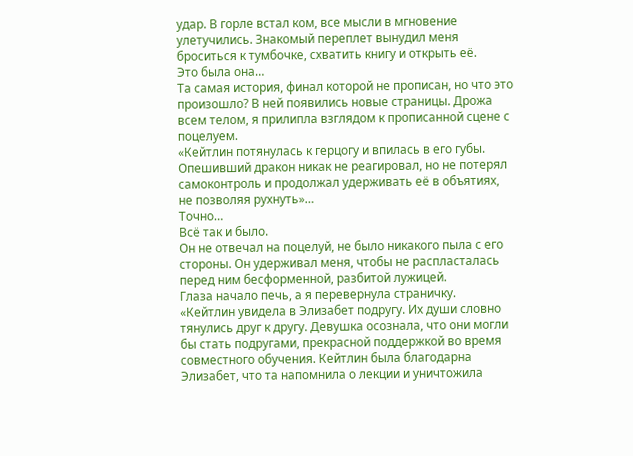удар. В горле встал ком, все мысли в мгновение улетучились. Знакомый переплет вынудил меня броситься к тумбочке, схватить книгу и открыть её.
Это была она…
Та самая история, финал которой не прописан, но что это произошло? В ней появились новые страницы. Дрожа всем телом, я прилипла взглядом к прописанной сцене с поцелуем.
«Кейтлин потянулась к герцогу и впилась в его губы. Опешивший дракон никак не реагировал, но не потерял самоконтроль и продолжал удерживать её в объятиях, не позволяя рухнуть»…
Точно…
Всё так и было.
Он не отвечал на поцелуй, не было никакого пыла с его стороны. Он удерживал меня, чтобы не распласталась перед ним бесформенной, разбитой лужицей.
Глаза начало печь, а я перевернула страничку.
«Кейтлин увидела в Элизабет подругу. Их души словно тянулись друг к другу. Девушка осознала, что они могли бы стать подругами, прекрасной поддержкой во время совместного обучения. Кейтлин была благодарна Элизабет, что та напомнила о лекции и уничтожила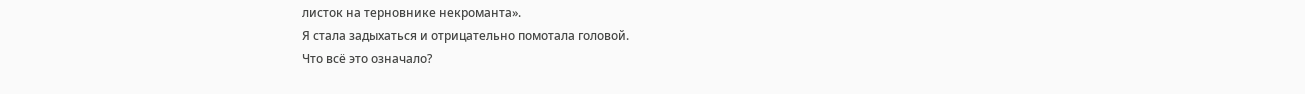листок на терновнике некроманта».
Я стала задыхаться и отрицательно помотала головой.
Что всё это означало?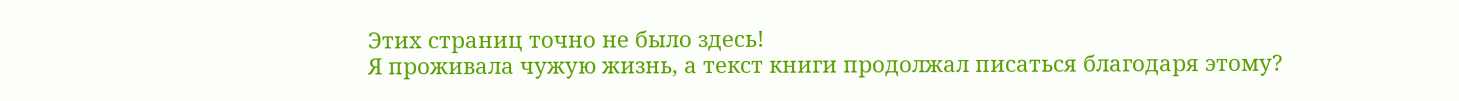Этих страниц точно не было здесь!
Я проживала чужую жизнь, а текст книги продолжал писаться благодаря этому?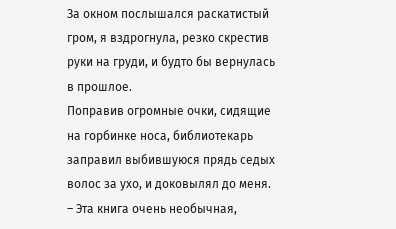За окном послышался раскатистый гром, я вздрогнула, резко скрестив руки на груди, и будто бы вернулась в прошлое.
Поправив огромные очки, сидящие на горбинке носа, библиотекарь заправил выбившуюся прядь седых волос за ухо, и доковылял до меня.
– Эта книга очень необычная,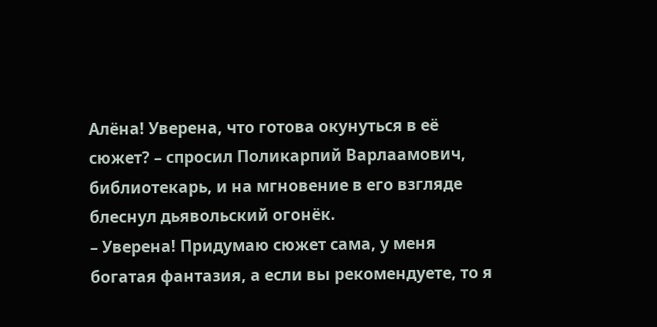Алёна! Уверена, что готова окунуться в её сюжет? – спросил Поликарпий Варлаамович, библиотекарь, и на мгновение в его взгляде блеснул дьявольский огонёк.
– Уверена! Придумаю сюжет сама, у меня богатая фантазия, а если вы рекомендуете, то я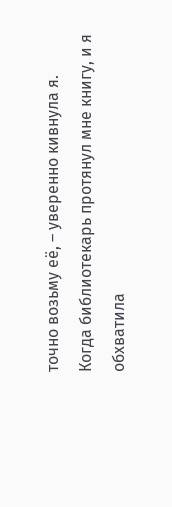точно возьму её, – уверенно кивнула я.
Когда библиотекарь протянул мне книгу, и я обхватила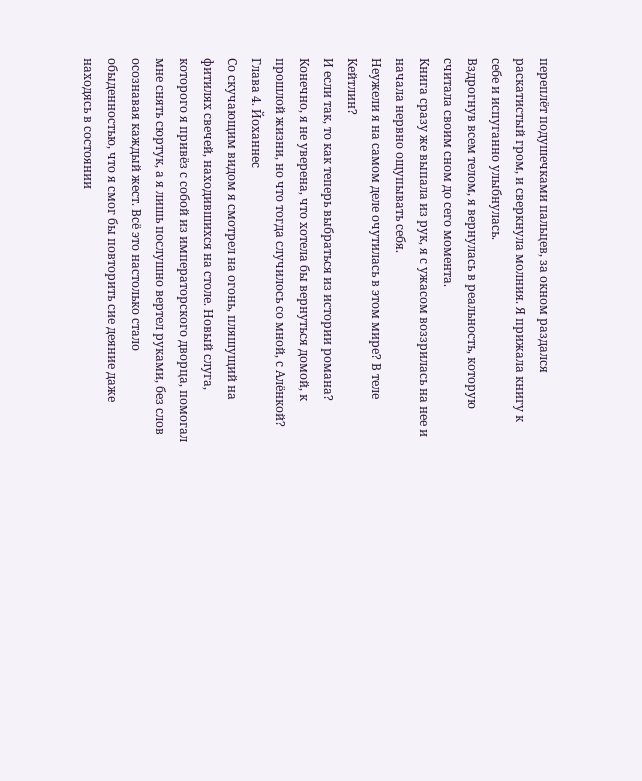переплёт подушечками пальцев, за окном раздался раскатистый гром, и сверкнула молния. Я прижала книгу к себе и испуганно улыбнулась.
Вздрогнув всем телом, я вернулась в реальность, которую считала своим сном до сего момента.
Книга сразу же выпала из рук, я с ужасом воззрилась на нее и начала нервно ощупывать себя.
Неужели я на самом деле очутилась в этом мире? В теле Кейтлин?
И если так, то как теперь выбраться из истории романа?
Конечно, я не уверена, что хотела бы вернуться домой, к прошлой жизни, но что тогда случилось со мной, с Алёнкой?
Глава 4. Йоханнес
Со скучающим видом я смотрел на огонь, пляшущий на фитилях свечей, находившихся на столе. Новый слуга, которого я привёз с собой из императорского дворца, помогал мне снять сюртук, а я лишь послушно вертел руками, без слов осознавая каждый жест. Всё это настолько стало обыденностью, что я смог бы повторить сие деяние даже находясь в состоянии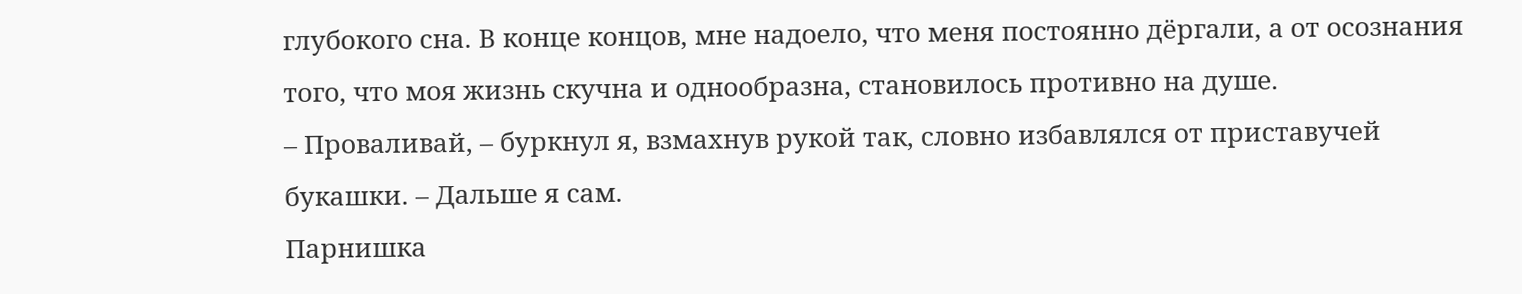глубокого сна. В конце концов, мне надоело, что меня постоянно дёргали, а от осознания того, что моя жизнь скучна и однообразна, становилось противно на душе.
– Проваливай, – буркнул я, взмахнув рукой так, словно избавлялся от приставучей букашки. – Дальше я сам.
Парнишка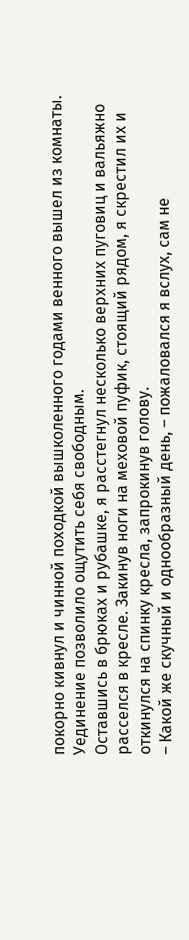покорно кивнул и чинной походкой вышколенного годами венного вышел из комнаты.
Уединение позволило ощутить себя свободным.
Оставшись в брюках и рубашке, я расстегнул несколько верхних пуговиц и вальяжно расселся в кресле. Закинув ноги на меховой пуфик, стоящий рядом, я скрестил их и откинулся на спинку кресла, запрокинув голову.
– Какой же скучный и однообразный день, – пожаловался я вслух, сам не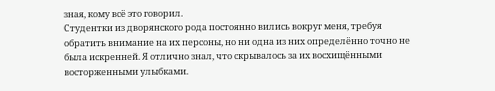зная, кому всё это говорил.
Студентки из дворянского рода постоянно вились вокруг меня, требуя обратить внимание на их персоны, но ни одна из них определённо точно не была искренней. Я отлично знал, что скрывалось за их восхищёнными восторженными улыбками.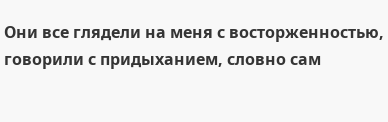Они все глядели на меня с восторженностью, говорили с придыханием, словно сам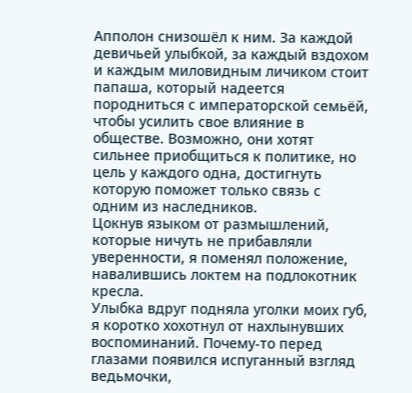Апполон снизошёл к ним. За каждой девичьей улыбкой, за каждый вздохом и каждым миловидным личиком стоит папаша, который надеется породниться с императорской семьёй, чтобы усилить свое влияние в обществе. Возможно, они хотят сильнее приобщиться к политике, но цель у каждого одна, достигнуть которую поможет только связь с одним из наследников.
Цокнув языком от размышлений, которые ничуть не прибавляли уверенности, я поменял положение, навалившись локтем на подлокотник кресла.
Улыбка вдруг подняла уголки моих губ, я коротко хохотнул от нахлынувших воспоминаний. Почему-то перед глазами появился испуганный взгляд ведьмочки,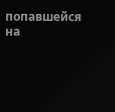попавшейся на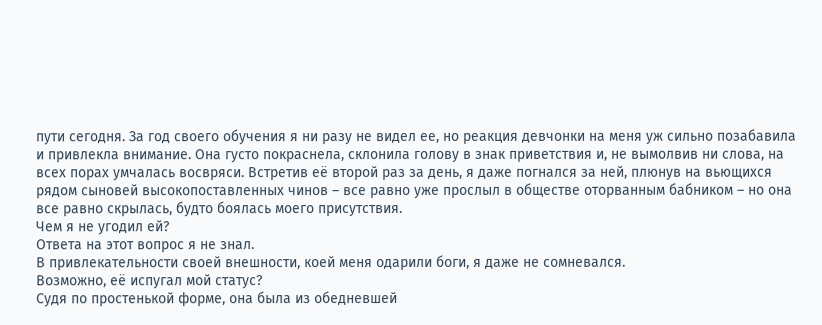пути сегодня. За год своего обучения я ни разу не видел ее, но реакция девчонки на меня уж сильно позабавила и привлекла внимание. Она густо покраснела, склонила голову в знак приветствия и, не вымолвив ни слова, на всех порах умчалась восвряси. Встретив её второй раз за день, я даже погнался за ней, плюнув на вьющихся рядом сыновей высокопоставленных чинов – все равно уже прослыл в обществе оторванным бабником – но она все равно скрылась, будто боялась моего присутствия.
Чем я не угодил ей?
Ответа на этот вопрос я не знал.
В привлекательности своей внешности, коей меня одарили боги, я даже не сомневался.
Возможно, её испугал мой статус?
Судя по простенькой форме, она была из обедневшей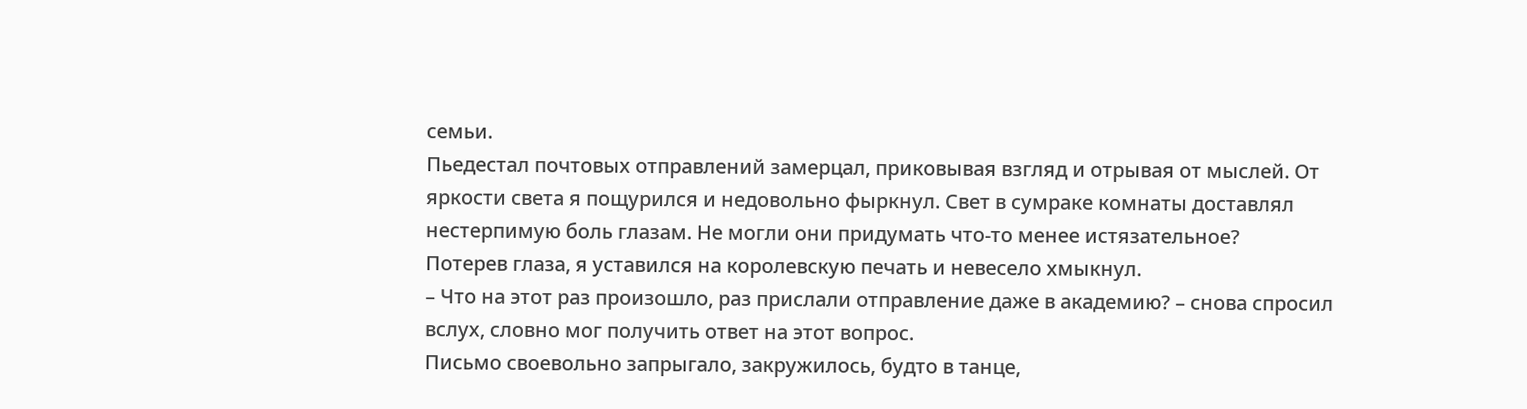семьи.
Пьедестал почтовых отправлений замерцал, приковывая взгляд и отрывая от мыслей. От яркости света я пощурился и недовольно фыркнул. Свет в сумраке комнаты доставлял нестерпимую боль глазам. Не могли они придумать что-то менее истязательное?
Потерев глаза, я уставился на королевскую печать и невесело хмыкнул.
– Что на этот раз произошло, раз прислали отправление даже в академию? – снова спросил вслух, словно мог получить ответ на этот вопрос.
Письмо своевольно запрыгало, закружилось, будто в танце,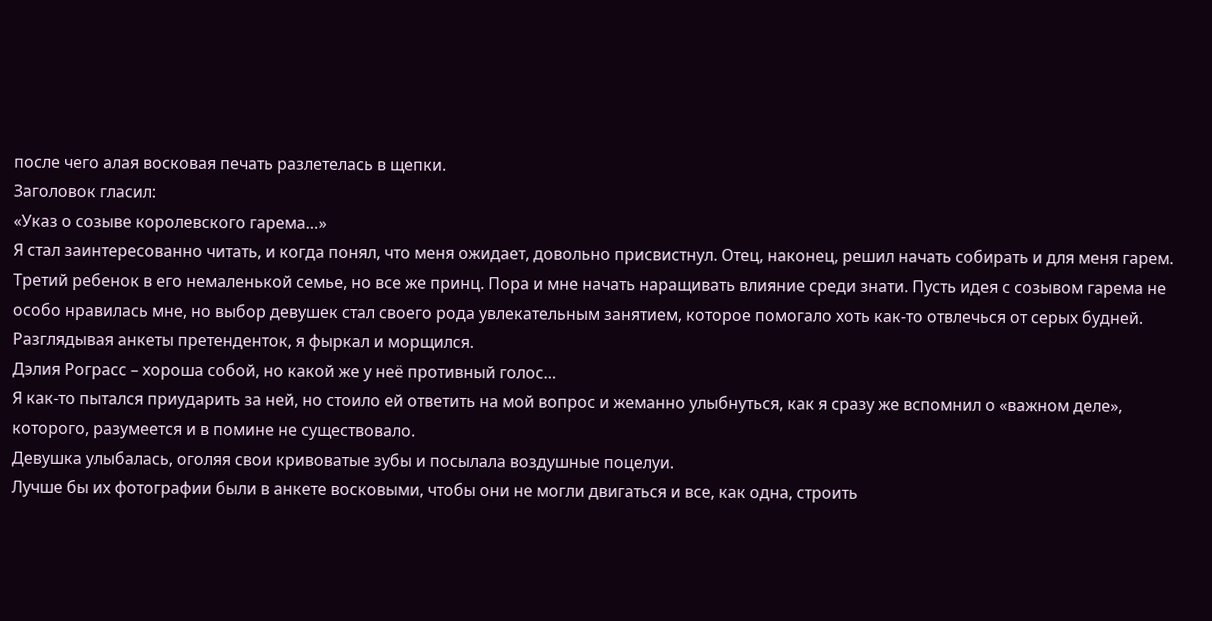после чего алая восковая печать разлетелась в щепки.
Заголовок гласил:
«Указ о созыве королевского гарема…»
Я стал заинтересованно читать, и когда понял, что меня ожидает, довольно присвистнул. Отец, наконец, решил начать собирать и для меня гарем. Третий ребенок в его немаленькой семье, но все же принц. Пора и мне начать наращивать влияние среди знати. Пусть идея с созывом гарема не особо нравилась мне, но выбор девушек стал своего рода увлекательным занятием, которое помогало хоть как-то отвлечься от серых будней.
Разглядывая анкеты претенденток, я фыркал и морщился.
Дэлия Рограсс – хороша собой, но какой же у неё противный голос…
Я как-то пытался приударить за ней, но стоило ей ответить на мой вопрос и жеманно улыбнуться, как я сразу же вспомнил о «важном деле», которого, разумеется и в помине не существовало.
Девушка улыбалась, оголяя свои кривоватые зубы и посылала воздушные поцелуи.
Лучше бы их фотографии были в анкете восковыми, чтобы они не могли двигаться и все, как одна, строить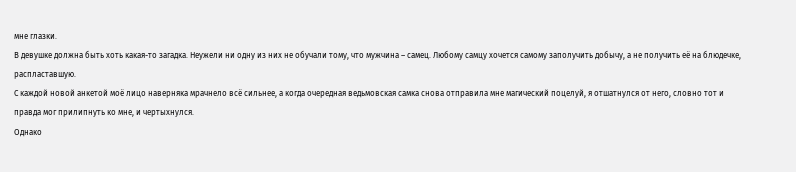мне глазки.
В девушке должна быть хоть какая-то загадка. Неужели ни одну из них не обучали тому, что мужчина – самец. Любому самцу хочется самому заполучить добычу, а не получить её на блюдечке, распластавшую.
С каждой новой анкетой моё лицо наверняка мрачнело всё сильнее, а когда очередная ведьмовская самка снова отправила мне магический поцелуй, я отшатнулся от него, словно тот и правда мог прилипнуть ко мне, и чертыхнулся.
Однако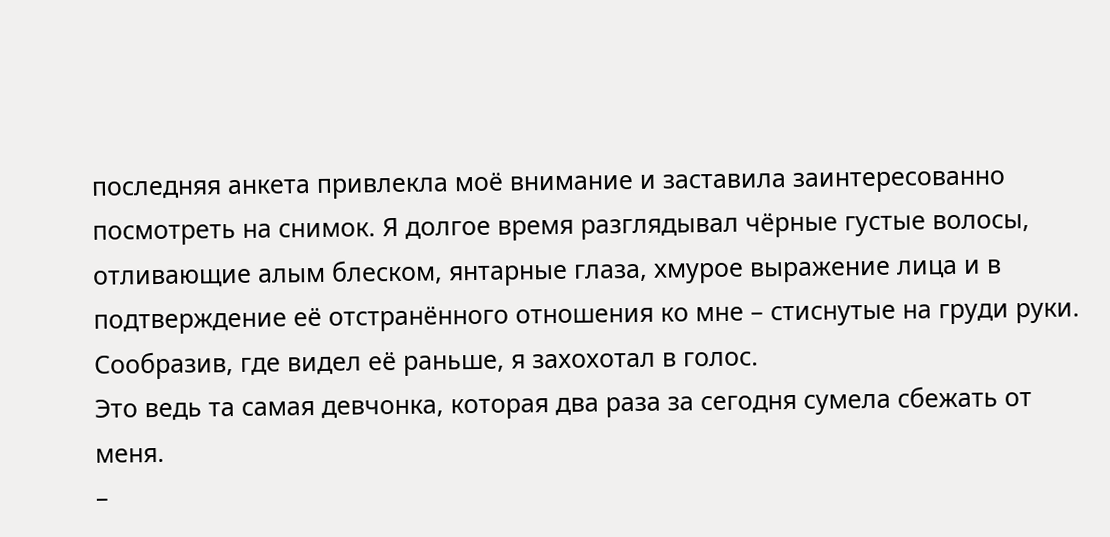последняя анкета привлекла моё внимание и заставила заинтересованно посмотреть на снимок. Я долгое время разглядывал чёрные густые волосы, отливающие алым блеском, янтарные глаза, хмурое выражение лица и в подтверждение её отстранённого отношения ко мне – стиснутые на груди руки.
Сообразив, где видел её раньше, я захохотал в голос.
Это ведь та самая девчонка, которая два раза за сегодня сумела сбежать от меня.
–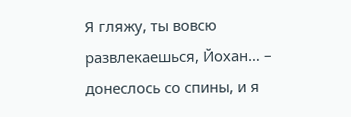Я гляжу, ты вовсю развлекаешься, Йохан… – донеслось со спины, и я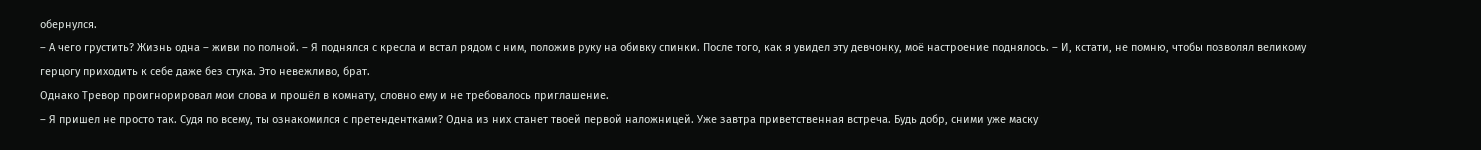обернулся.
– А чего грустить? Жизнь одна – живи по полной. – Я поднялся с кресла и встал рядом с ним, положив руку на обивку спинки. После того, как я увидел эту девчонку, моё настроение поднялось. – И, кстати, не помню, чтобы позволял великому герцогу приходить к себе даже без стука. Это невежливо, брат.
Однако Тревор проигнорировал мои слова и прошёл в комнату, словно ему и не требовалось приглашение.
– Я пришел не просто так. Судя по всему, ты ознакомился с претендентками? Одна из них станет твоей первой наложницей. Уже завтра приветственная встреча. Будь добр, сними уже маску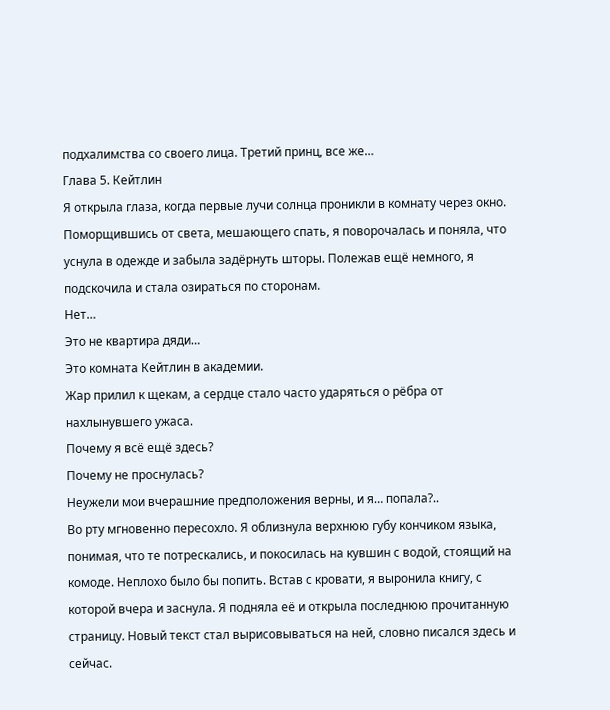подхалимства со своего лица. Третий принц, все же…
Глава 5. Кейтлин
Я открыла глаза, когда первые лучи солнца проникли в комнату через окно. Поморщившись от света, мешающего спать, я поворочалась и поняла, что уснула в одежде и забыла задёрнуть шторы. Полежав ещё немного, я подскочила и стала озираться по сторонам.
Нет…
Это не квартира дяди…
Это комната Кейтлин в академии.
Жар прилил к щекам, а сердце стало часто ударяться о рёбра от нахлынувшего ужаса.
Почему я всё ещё здесь?
Почему не проснулась?
Неужели мои вчерашние предположения верны, и я… попала?..
Во рту мгновенно пересохло. Я облизнула верхнюю губу кончиком языка, понимая, что те потрескались, и покосилась на кувшин с водой, стоящий на комоде. Неплохо было бы попить. Встав с кровати, я выронила книгу, с которой вчера и заснула. Я подняла её и открыла последнюю прочитанную страницу. Новый текст стал вырисовываться на ней, словно писался здесь и сейчас.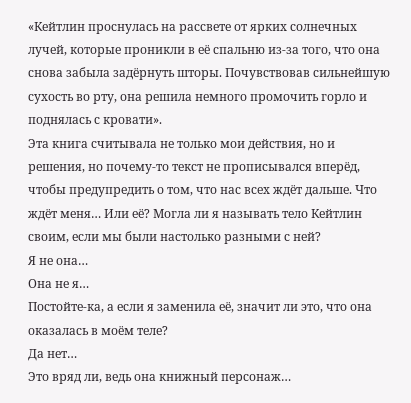«Кейтлин проснулась на рассвете от ярких солнечных лучей, которые проникли в её спальню из-за того, что она снова забыла задёрнуть шторы. Почувствовав сильнейшую сухость во рту, она решила немного промочить горло и поднялась с кровати».
Эта книга считывала не только мои действия, но и решения, но почему-то текст не прописывался вперёд, чтобы предупредить о том, что нас всех ждёт дальше. Что ждёт меня… Или её? Могла ли я называть тело Кейтлин своим, если мы были настолько разными с ней?
Я не она…
Она не я…
Постойте-ка, а если я заменила её, значит ли это, что она оказалась в моём теле?
Да нет…
Это вряд ли, ведь она книжный персонаж…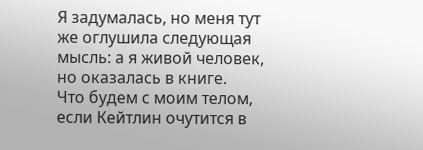Я задумалась, но меня тут же оглушила следующая мысль: а я живой человек, но оказалась в книге.
Что будем с моим телом, если Кейтлин очутится в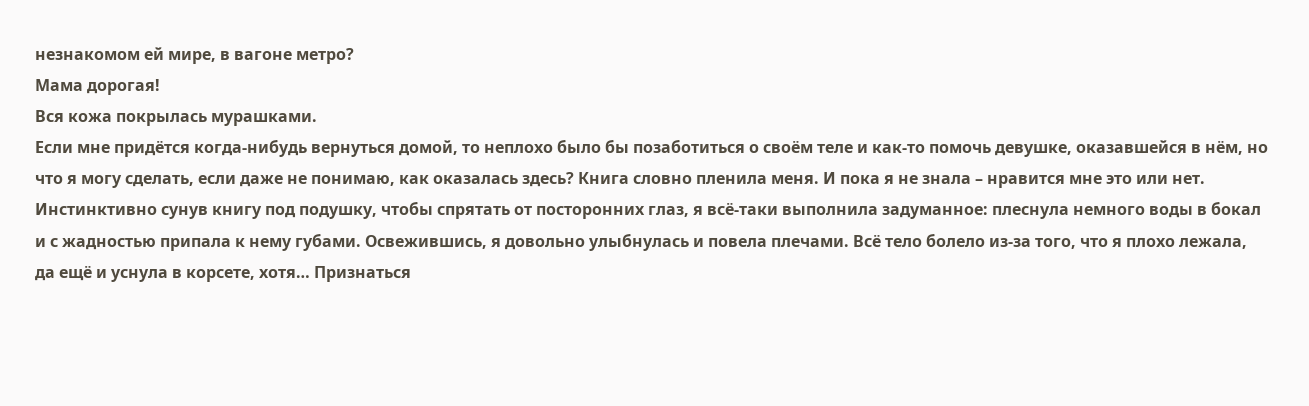незнакомом ей мире, в вагоне метро?
Мама дорогая!
Вся кожа покрылась мурашками.
Если мне придётся когда-нибудь вернуться домой, то неплохо было бы позаботиться о своём теле и как-то помочь девушке, оказавшейся в нём, но что я могу сделать, если даже не понимаю, как оказалась здесь? Книга словно пленила меня. И пока я не знала – нравится мне это или нет.
Инстинктивно сунув книгу под подушку, чтобы спрятать от посторонних глаз, я всё-таки выполнила задуманное: плеснула немного воды в бокал и с жадностью припала к нему губами. Освежившись, я довольно улыбнулась и повела плечами. Всё тело болело из-за того, что я плохо лежала, да ещё и уснула в корсете, хотя… Признаться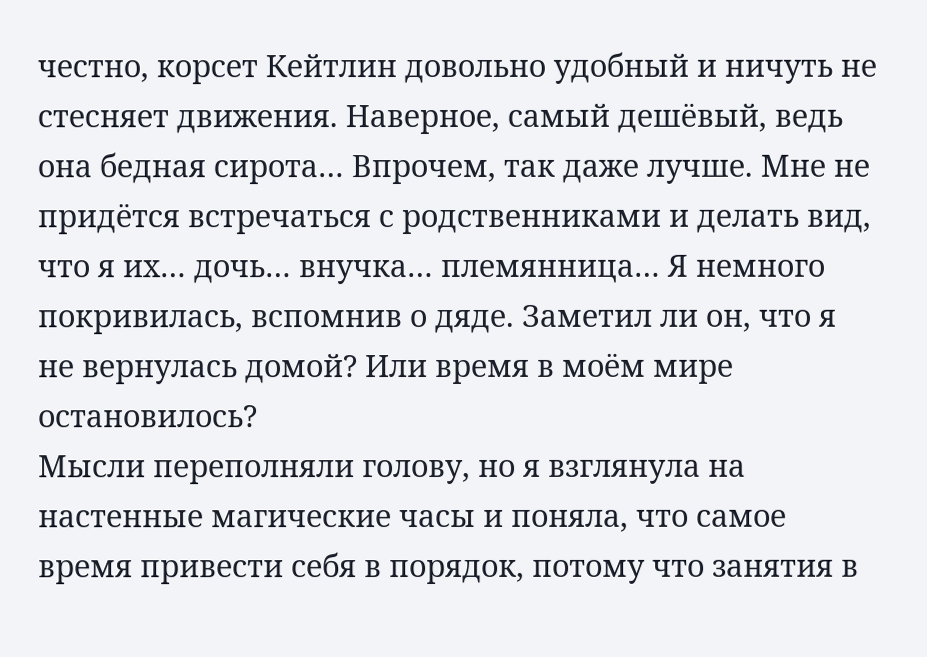честно, корсет Кейтлин довольно удобный и ничуть не стесняет движения. Наверное, самый дешёвый, ведь она бедная сирота… Впрочем, так даже лучше. Мне не придётся встречаться с родственниками и делать вид, что я их… дочь… внучка… племянница… Я немного покривилась, вспомнив о дяде. Заметил ли он, что я не вернулась домой? Или время в моём мире остановилось?
Мысли переполняли голову, но я взглянула на настенные магические часы и поняла, что самое время привести себя в порядок, потому что занятия в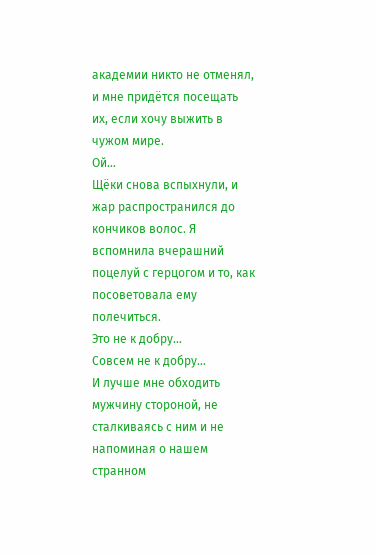академии никто не отменял, и мне придётся посещать их, если хочу выжить в чужом мире.
Ой…
Щёки снова вспыхнули, и жар распространился до кончиков волос. Я вспомнила вчерашний поцелуй с герцогом и то, как посоветовала ему полечиться.
Это не к добру…
Совсем не к добру…
И лучше мне обходить мужчину стороной, не сталкиваясь с ним и не напоминая о нашем странном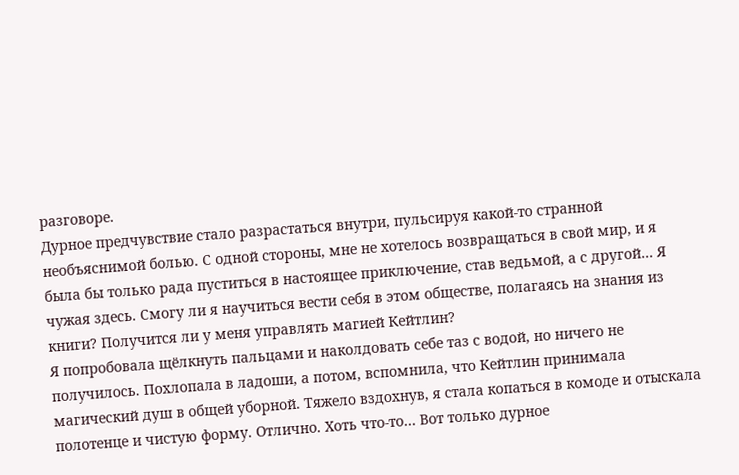разговоре.
Дурное предчувствие стало разрастаться внутри, пульсируя какой-то странной необъяснимой болью. С одной стороны, мне не хотелось возвращаться в свой мир, и я была бы только рада пуститься в настоящее приключение, став ведьмой, а с другой… Я чужая здесь. Смогу ли я научиться вести себя в этом обществе, полагаясь на знания из книги? Получится ли у меня управлять магией Кейтлин?
Я попробовала щёлкнуть пальцами и наколдовать себе таз с водой, но ничего не получилось. Похлопала в ладоши, а потом, вспомнила, что Кейтлин принимала магический душ в общей уборной. Тяжело вздохнув, я стала копаться в комоде и отыскала полотенце и чистую форму. Отлично. Хоть что-то… Вот только дурное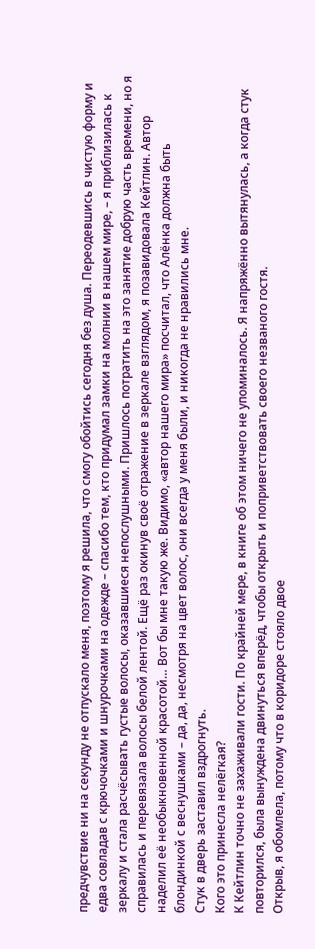предчувствие ни на секунду не отпускало меня, поэтому я решила, что смогу обойтись сегодня без душа. Переодевшись в чистую форму и едва совладав с крючочками и шнурочками на одежде – спасибо тем, кто придумал замки на молнии в нашем мире, – я приблизилась к зеркалу и стала расчёсывать густые волосы, оказавшиеся непослушными. Пришлось потратить на это занятие добрую часть времени, но я справилась и перевязала волосы белой лентой. Ещё раз окинув своё отражение в зеркале взглядом, я позавидовала Кейтлин. Автор наделил её необыкновенной красотой… Вот бы мне такую же. Видимо, «автор нашего мира» посчитал, что Алёнка должна быть блондинкой с веснушками – да, да, несмотря на цвет волос, они всегда у меня были, и никогда не нравились мне.
Стук в дверь заставил вздрогнуть.
Кого это принесла нелёгкая?
К Кейтлин точно не захаживали гости. По крайней мере, в книге об этом ничего не упоминалось. Я напряжённо вытянулась, а когда стук повторился, была вынуждена двинуться вперёд, чтобы открыть и поприветствовать своего незваного гостя.
Открыв, я обомлела, потому что в коридоре стояло двое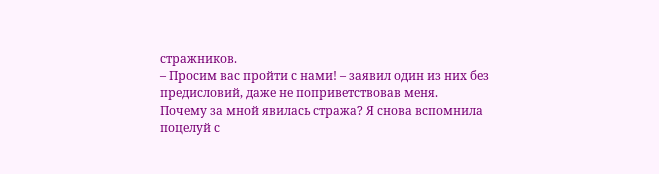стражников.
– Просим вас пройти с нами! – заявил один из них без предисловий, даже не поприветствовав меня.
Почему за мной явилась стража? Я снова вспомнила поцелуй с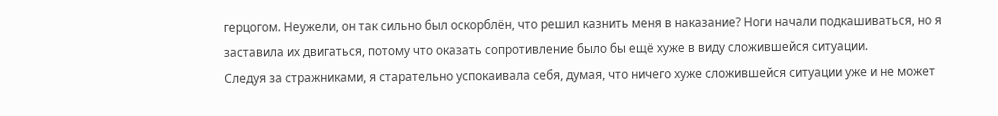герцогом. Неужели, он так сильно был оскорблён, что решил казнить меня в наказание? Ноги начали подкашиваться, но я заставила их двигаться, потому что оказать сопротивление было бы ещё хуже в виду сложившейся ситуации.
Следуя за стражниками, я старательно успокаивала себя, думая, что ничего хуже сложившейся ситуации уже и не может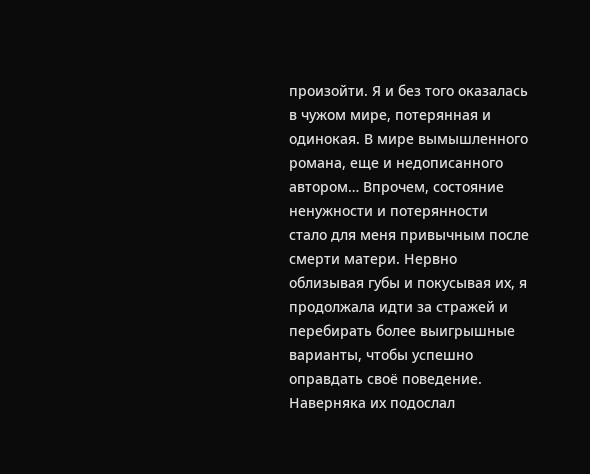произойти. Я и без того оказалась в чужом мире, потерянная и одинокая. В мире вымышленного романа, еще и недописанного автором… Впрочем, состояние ненужности и потерянности стало для меня привычным после смерти матери. Нервно облизывая губы и покусывая их, я продолжала идти за стражей и перебирать более выигрышные варианты, чтобы успешно оправдать своё поведение. Наверняка их подослал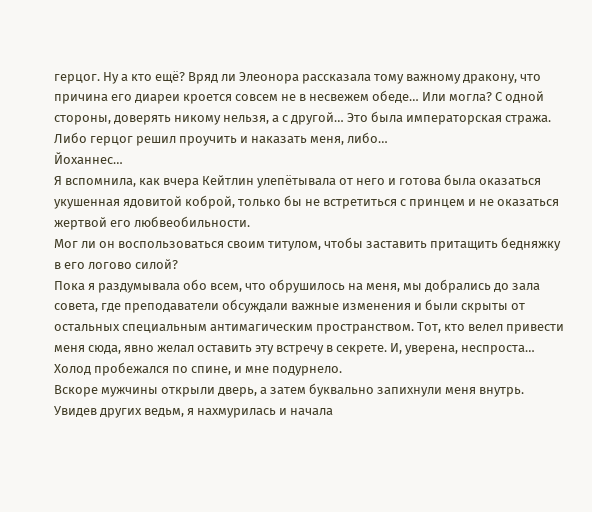герцог. Ну а кто ещё? Вряд ли Элеонора рассказала тому важному дракону, что причина его диареи кроется совсем не в несвежем обеде… Или могла? С одной стороны, доверять никому нельзя, а с другой… Это была императорская стража.
Либо герцог решил проучить и наказать меня, либо…
Йоханнес…
Я вспомнила, как вчера Кейтлин улепётывала от него и готова была оказаться укушенная ядовитой коброй, только бы не встретиться с принцем и не оказаться жертвой его любвеобильности.
Мог ли он воспользоваться своим титулом, чтобы заставить притащить бедняжку в его логово силой?
Пока я раздумывала обо всем, что обрушилось на меня, мы добрались до зала совета, где преподаватели обсуждали важные изменения и были скрыты от остальных специальным антимагическим пространством. Тот, кто велел привести меня сюда, явно желал оставить эту встречу в секрете. И, уверена, неспроста… Холод пробежался по спине, и мне подурнело.
Вскоре мужчины открыли дверь, а затем буквально запихнули меня внутрь. Увидев других ведьм, я нахмурилась и начала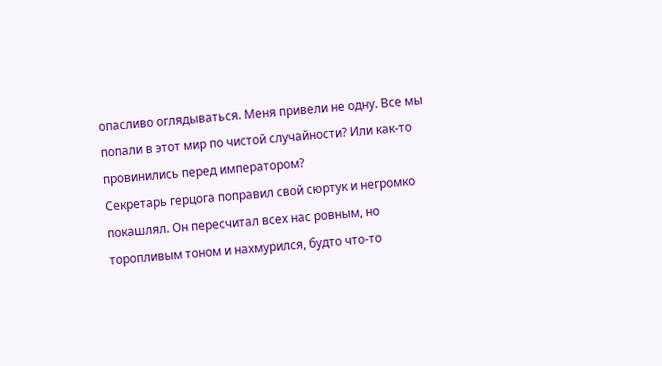опасливо оглядываться. Меня привели не одну. Все мы попали в этот мир по чистой случайности? Или как-то провинились перед императором?
Секретарь герцога поправил свой сюртук и негромко покашлял. Он пересчитал всех нас ровным, но торопливым тоном и нахмурился, будто что-то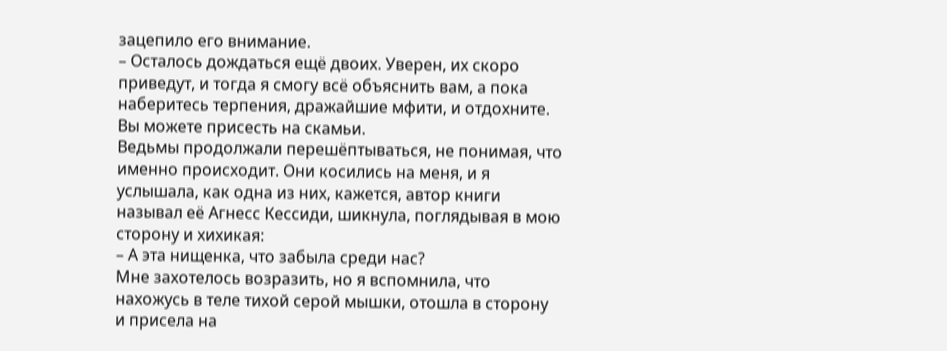зацепило его внимание.
– Осталось дождаться ещё двоих. Уверен, их скоро приведут, и тогда я смогу всё объяснить вам, а пока наберитесь терпения, дражайшие мфити, и отдохните. Вы можете присесть на скамьи.
Ведьмы продолжали перешёптываться, не понимая, что именно происходит. Они косились на меня, и я услышала, как одна из них, кажется, автор книги называл её Агнесс Кессиди, шикнула, поглядывая в мою сторону и хихикая:
– А эта нищенка, что забыла среди нас?
Мне захотелось возразить, но я вспомнила, что нахожусь в теле тихой серой мышки, отошла в сторону и присела на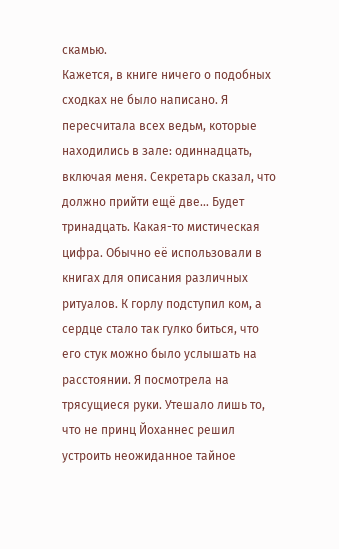скамью.
Кажется, в книге ничего о подобных сходках не было написано. Я пересчитала всех ведьм, которые находились в зале: одиннадцать, включая меня. Секретарь сказал, что должно прийти ещё две… Будет тринадцать. Какая-то мистическая цифра. Обычно её использовали в книгах для описания различных ритуалов. К горлу подступил ком, а сердце стало так гулко биться, что его стук можно было услышать на расстоянии. Я посмотрела на трясущиеся руки. Утешало лишь то, что не принц Йоханнес решил устроить неожиданное тайное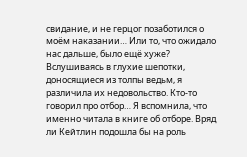свидание, и не герцог позаботился о моём наказании… Или то, что ожидало нас дальше, было ещё хуже?
Вслушиваясь в глухие шепотки, доносящиеся из толпы ведьм, я различила их недовольство. Кто-то говорил про отбор… Я вспомнила, что именно читала в книге об отборе. Вряд ли Кейтлин подошла бы на роль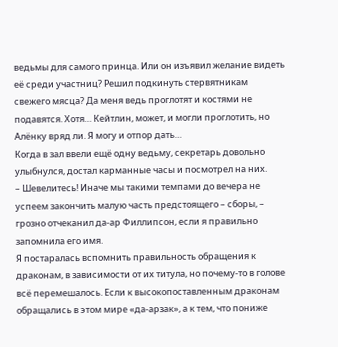ведьмы для самого принца. Или он изъявил желание видеть её среди участниц? Решил подкинуть стервятникам свежего мясца? Да меня ведь проглотят и костями не подавятся. Хотя… Кейтлин, может, и могли проглотить, но Алёнку вряд ли. Я могу и отпор дать…
Когда в зал ввели ещё одну ведьму, секретарь довольно улыбнулся, достал карманные часы и посмотрел на них.
– Шевелитесь! Иначе мы такими темпами до вечера не успеем закончить малую часть предстоящего – сборы, – грозно отчеканил да-ар Филлипсон, если я правильно запомнила его имя.
Я постаралась вспомнить правильность обращения к драконам, в зависимости от их титула, но почему-то в голове всё перемешалось. Если к высокопоставленным драконам обращались в этом мире «да-арзак», а к тем, что пониже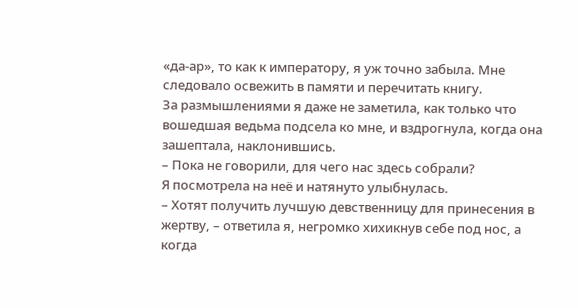«да-ар», то как к императору, я уж точно забыла. Мне следовало освежить в памяти и перечитать книгу.
За размышлениями я даже не заметила, как только что вошедшая ведьма подсела ко мне, и вздрогнула, когда она зашептала, наклонившись.
– Пока не говорили, для чего нас здесь собрали?
Я посмотрела на неё и натянуто улыбнулась.
– Хотят получить лучшую девственницу для принесения в жертву, – ответила я, негромко хихикнув себе под нос, а когда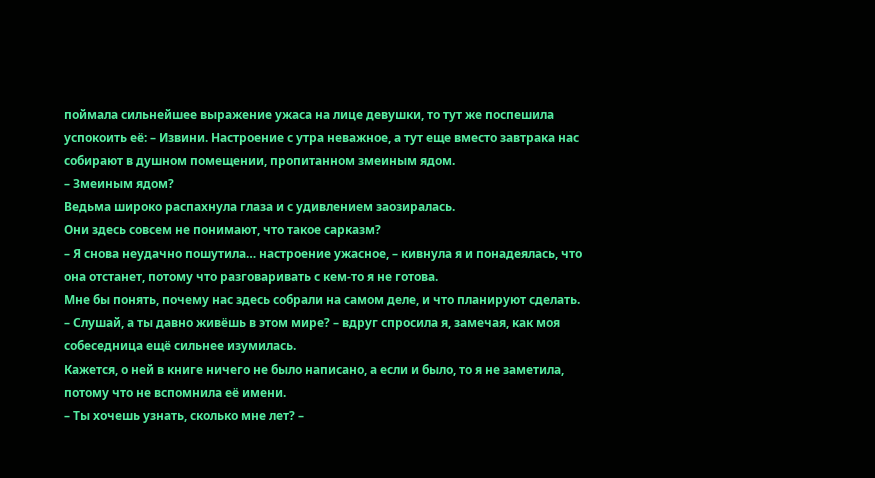поймала сильнейшее выражение ужаса на лице девушки, то тут же поспешила успокоить её: – Извини. Настроение с утра неважное, а тут еще вместо завтрака нас собирают в душном помещении, пропитанном змеиным ядом.
– Змеиным ядом?
Ведьма широко распахнула глаза и с удивлением заозиралась.
Они здесь совсем не понимают, что такое сарказм?
– Я снова неудачно пошутила… настроение ужасное, – кивнула я и понадеялась, что она отстанет, потому что разговаривать с кем-то я не готова.
Мне бы понять, почему нас здесь собрали на самом деле, и что планируют сделать.
– Слушай, а ты давно живёшь в этом мире? – вдруг спросила я, замечая, как моя собеседница ещё сильнее изумилась.
Кажется, о ней в книге ничего не было написано, а если и было, то я не заметила, потому что не вспомнила её имени.
– Ты хочешь узнать, сколько мне лет? –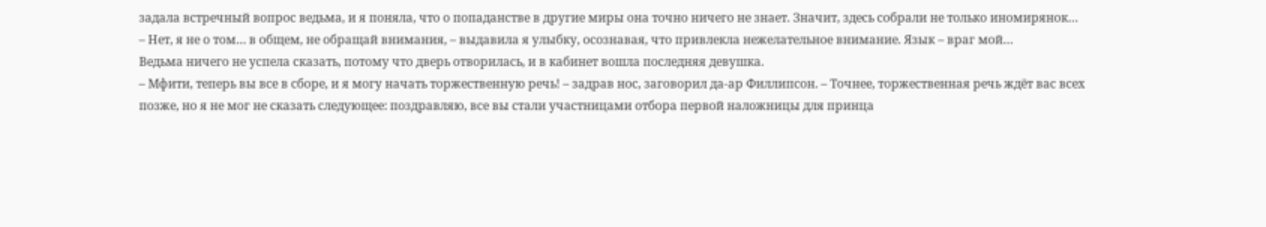задала встречный вопрос ведьма, и я поняла, что о попаданстве в другие миры она точно ничего не знает. Значит, здесь собрали не только иномирянок…
– Нет, я не о том… в общем, не обращай внимания, – выдавила я улыбку, осознавая, что привлекла нежелательное внимание. Язык – враг мой…
Ведьма ничего не успела сказать, потому что дверь отворилась, и в кабинет вошла последняя девушка.
– Мфити, теперь вы все в сборе, и я могу начать торжественную речь! – задрав нос, заговорил да-ар Филлипсон. – Точнее, торжественная речь ждёт вас всех позже, но я не мог не сказать следующее: поздравляю, все вы стали участницами отбора первой наложницы для принца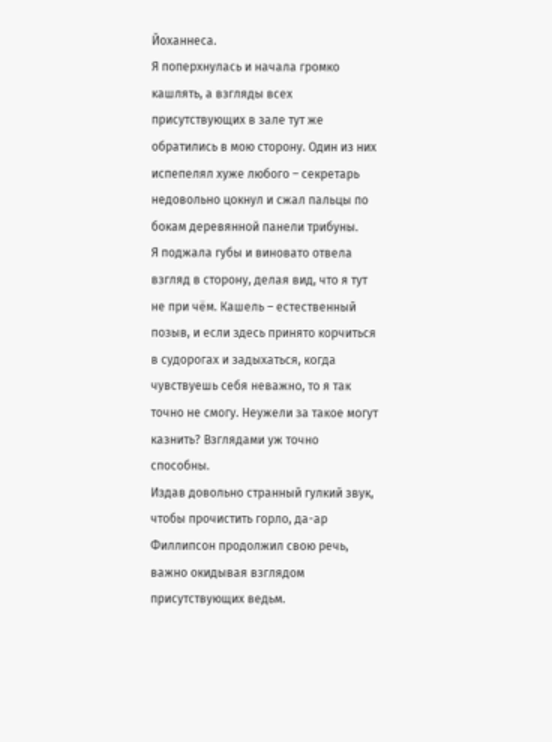Йоханнеса.
Я поперхнулась и начала громко кашлять, а взгляды всех присутствующих в зале тут же обратились в мою сторону. Один из них испепелял хуже любого – секретарь недовольно цокнул и сжал пальцы по бокам деревянной панели трибуны.
Я поджала губы и виновато отвела взгляд в сторону, делая вид, что я тут не при чём. Кашель – естественный позыв, и если здесь принято корчиться в судорогах и задыхаться, когда чувствуешь себя неважно, то я так точно не смогу. Неужели за такое могут казнить? Взглядами уж точно способны.
Издав довольно странный гулкий звук, чтобы прочистить горло, да-ар Филлипсон продолжил свою речь, важно окидывая взглядом присутствующих ведьм.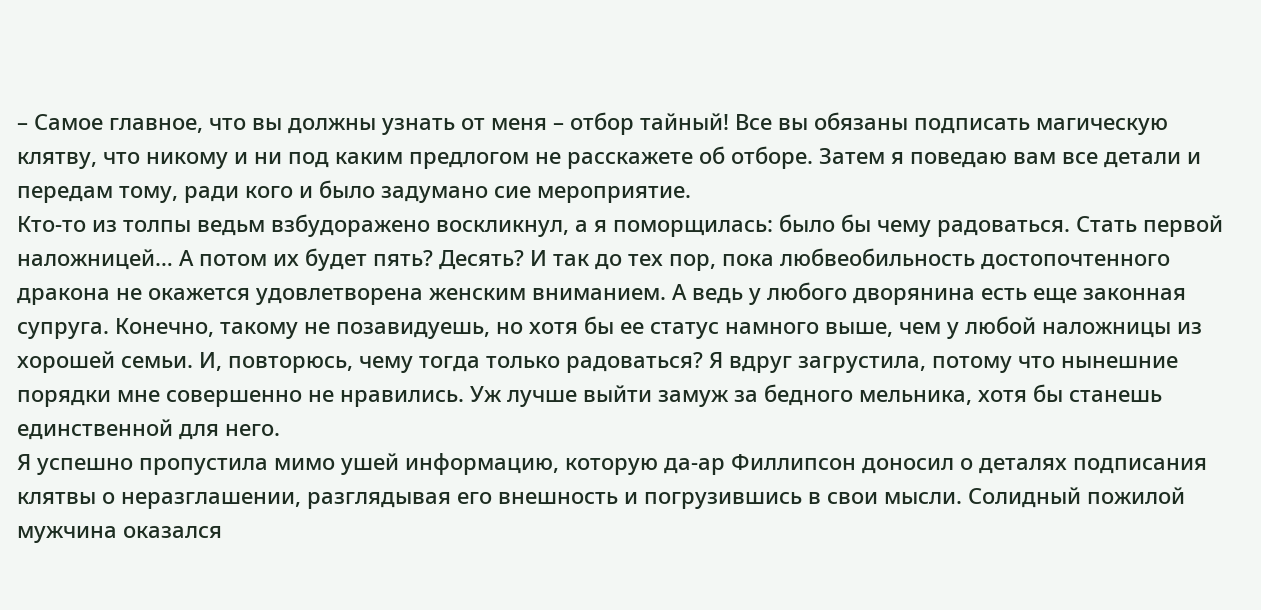– Самое главное, что вы должны узнать от меня – отбор тайный! Все вы обязаны подписать магическую клятву, что никому и ни под каким предлогом не расскажете об отборе. Затем я поведаю вам все детали и передам тому, ради кого и было задумано сие мероприятие.
Кто-то из толпы ведьм взбудоражено воскликнул, а я поморщилась: было бы чему радоваться. Стать первой наложницей… А потом их будет пять? Десять? И так до тех пор, пока любвеобильность достопочтенного дракона не окажется удовлетворена женским вниманием. А ведь у любого дворянина есть еще законная супруга. Конечно, такому не позавидуешь, но хотя бы ее статус намного выше, чем у любой наложницы из хорошей семьи. И, повторюсь, чему тогда только радоваться? Я вдруг загрустила, потому что нынешние порядки мне совершенно не нравились. Уж лучше выйти замуж за бедного мельника, хотя бы станешь единственной для него.
Я успешно пропустила мимо ушей информацию, которую да-ар Филлипсон доносил о деталях подписания клятвы о неразглашении, разглядывая его внешность и погрузившись в свои мысли. Солидный пожилой мужчина оказался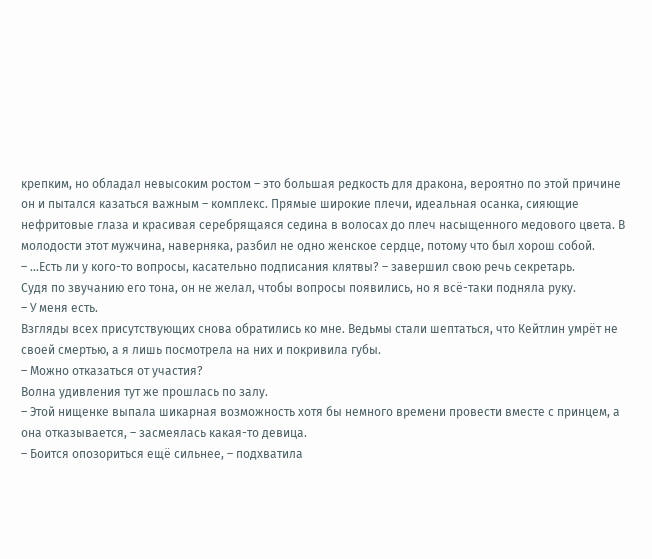крепким, но обладал невысоким ростом – это большая редкость для дракона, вероятно по этой причине он и пытался казаться важным – комплекс. Прямые широкие плечи, идеальная осанка, сияющие нефритовые глаза и красивая серебрящаяся седина в волосах до плеч насыщенного медового цвета. В молодости этот мужчина, наверняка, разбил не одно женское сердце, потому что был хорош собой.
– …Есть ли у кого-то вопросы, касательно подписания клятвы? – завершил свою речь секретарь.
Судя по звучанию его тона, он не желал, чтобы вопросы появились, но я всё-таки подняла руку.
– У меня есть.
Взгляды всех присутствующих снова обратились ко мне. Ведьмы стали шептаться, что Кейтлин умрёт не своей смертью, а я лишь посмотрела на них и покривила губы.
– Можно отказаться от участия?
Волна удивления тут же прошлась по залу.
– Этой нищенке выпала шикарная возможность хотя бы немного времени провести вместе с принцем, а она отказывается, – засмеялась какая-то девица.
– Боится опозориться ещё сильнее, – подхватила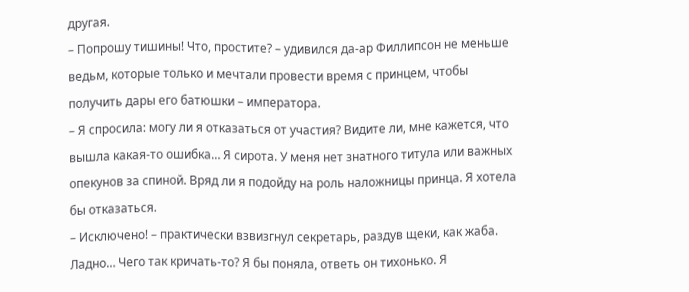другая.
– Попрошу тишины! Что, простите? – удивился да-ар Филлипсон не меньше ведьм, которые только и мечтали провести время с принцем, чтобы получить дары его батюшки – императора.
– Я спросила: могу ли я отказаться от участия? Видите ли, мне кажется, что вышла какая-то ошибка… Я сирота. У меня нет знатного титула или важных опекунов за спиной. Вряд ли я подойду на роль наложницы принца. Я хотела бы отказаться.
– Исключено! – практически взвизгнул секретарь, раздув щеки, как жаба.
Ладно… Чего так кричать-то? Я бы поняла, ответь он тихонько. Я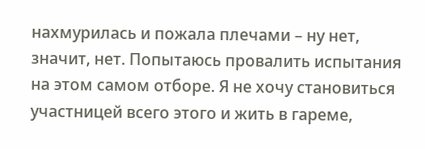нахмурилась и пожала плечами – ну нет, значит, нет. Попытаюсь провалить испытания на этом самом отборе. Я не хочу становиться участницей всего этого и жить в гареме,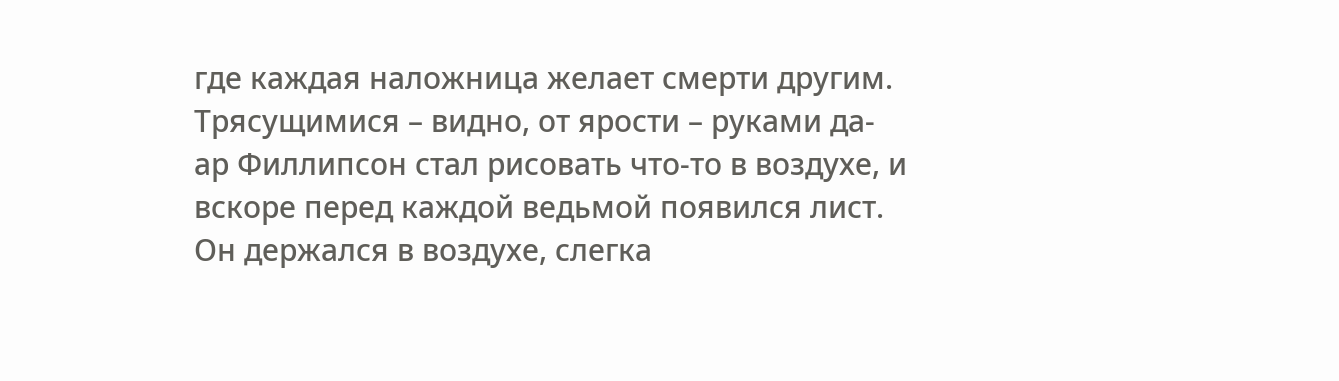где каждая наложница желает смерти другим.
Трясущимися – видно, от ярости – руками да-ар Филлипсон стал рисовать что-то в воздухе, и вскоре перед каждой ведьмой появился лист. Он держался в воздухе, слегка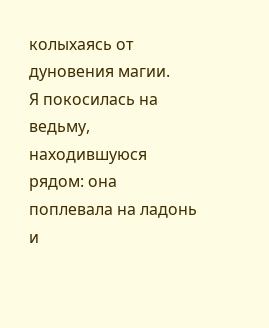колыхаясь от дуновения магии.
Я покосилась на ведьму, находившуюся рядом: она поплевала на ладонь и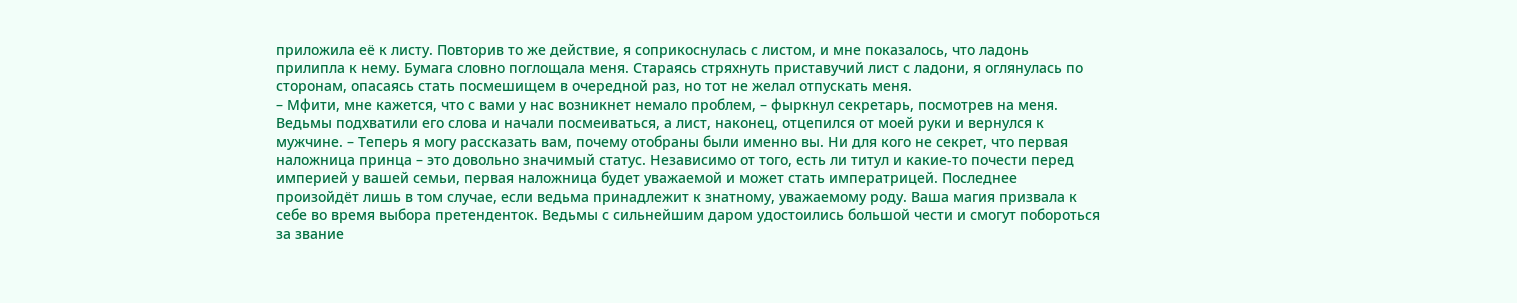приложила её к листу. Повторив то же действие, я соприкоснулась с листом, и мне показалось, что ладонь прилипла к нему. Бумага словно поглощала меня. Стараясь стряхнуть приставучий лист с ладони, я оглянулась по сторонам, опасаясь стать посмешищем в очередной раз, но тот не желал отпускать меня.
– Мфити, мне кажется, что с вами у нас возникнет немало проблем, – фыркнул секретарь, посмотрев на меня. Ведьмы подхватили его слова и начали посмеиваться, а лист, наконец, отцепился от моей руки и вернулся к мужчине. – Теперь я могу рассказать вам, почему отобраны были именно вы. Ни для кого не секрет, что первая наложница принца – это довольно значимый статус. Независимо от того, есть ли титул и какие-то почести перед империей у вашей семьи, первая наложница будет уважаемой и может стать императрицей. Последнее произойдёт лишь в том случае, если ведьма принадлежит к знатному, уважаемому роду. Ваша магия призвала к себе во время выбора претенденток. Ведьмы с сильнейшим даром удостоились большой чести и смогут побороться за звание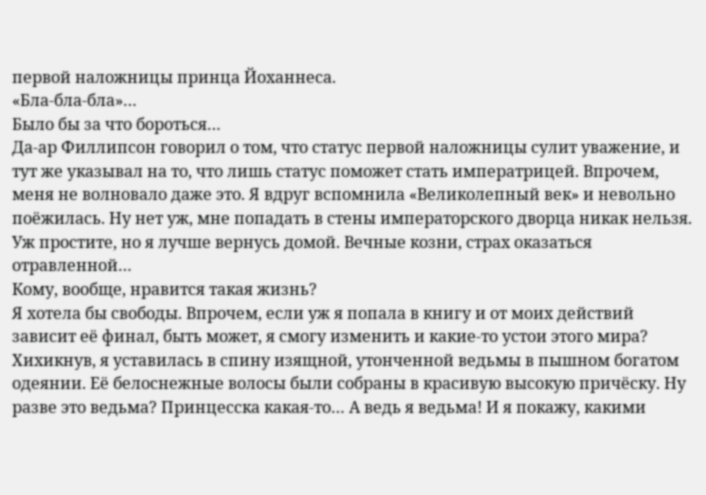первой наложницы принца Йоханнеса.
«Бла-бла-бла»…
Было бы за что бороться…
Да-ар Филлипсон говорил о том, что статус первой наложницы сулит уважение, и тут же указывал на то, что лишь статус поможет стать императрицей. Впрочем, меня не волновало даже это. Я вдруг вспомнила «Великолепный век» и невольно поёжилась. Ну нет уж, мне попадать в стены императорского дворца никак нельзя. Уж простите, но я лучше вернусь домой. Вечные козни, страх оказаться отравленной…
Кому, вообще, нравится такая жизнь?
Я хотела бы свободы. Впрочем, если уж я попала в книгу и от моих действий зависит её финал, быть может, я смогу изменить и какие-то устои этого мира? Хихикнув, я уставилась в спину изящной, утонченной ведьмы в пышном богатом одеянии. Её белоснежные волосы были собраны в красивую высокую причёску. Ну разве это ведьма? Принцесска какая-то… А ведь я ведьма! И я покажу, какими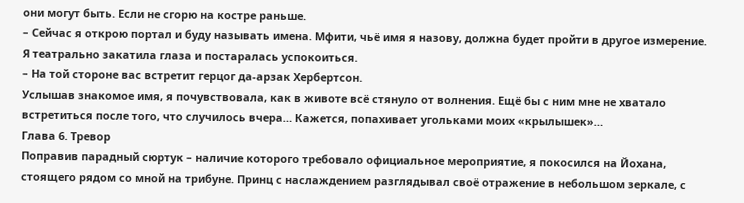они могут быть. Если не сгорю на костре раньше.
– Сейчас я открою портал и буду называть имена. Мфити, чьё имя я назову, должна будет пройти в другое измерение.
Я театрально закатила глаза и постаралась успокоиться.
– На той стороне вас встретит герцог да-арзак Хербертсон.
Услышав знакомое имя, я почувствовала, как в животе всё стянуло от волнения. Ещё бы с ним мне не хватало встретиться после того, что случилось вчера… Кажется, попахивает угольками моих «крылышек»…
Глава 6. Тревор
Поправив парадный сюртук – наличие которого требовало официальное мероприятие, я покосился на Йохана, стоящего рядом со мной на трибуне. Принц с наслаждением разглядывал своё отражение в небольшом зеркале, с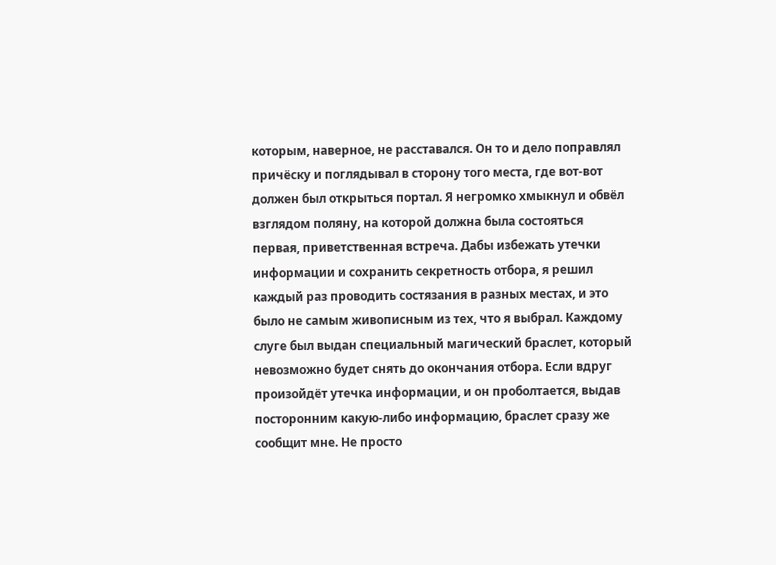которым, наверное, не расставался. Он то и дело поправлял причёску и поглядывал в сторону того места, где вот-вот должен был открыться портал. Я негромко хмыкнул и обвёл взглядом поляну, на которой должна была состояться первая, приветственная встреча. Дабы избежать утечки информации и сохранить секретность отбора, я решил каждый раз проводить состязания в разных местах, и это было не самым живописным из тех, что я выбрал. Каждому слуге был выдан специальный магический браслет, который невозможно будет снять до окончания отбора. Если вдруг произойдёт утечка информации, и он проболтается, выдав посторонним какую-либо информацию, браслет сразу же сообщит мне. Не просто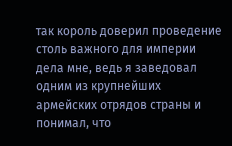так король доверил проведение столь важного для империи дела мне, ведь я заведовал одним из крупнейших армейских отрядов страны и понимал, что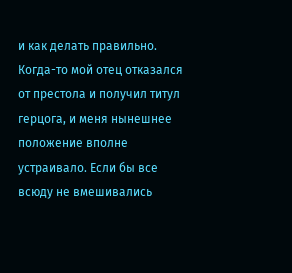и как делать правильно. Когда-то мой отец отказался от престола и получил титул герцога, и меня нынешнее положение вполне устраивало. Если бы все всюду не вмешивались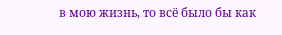в мою жизнь, то всё было бы как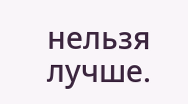нельзя лучше.